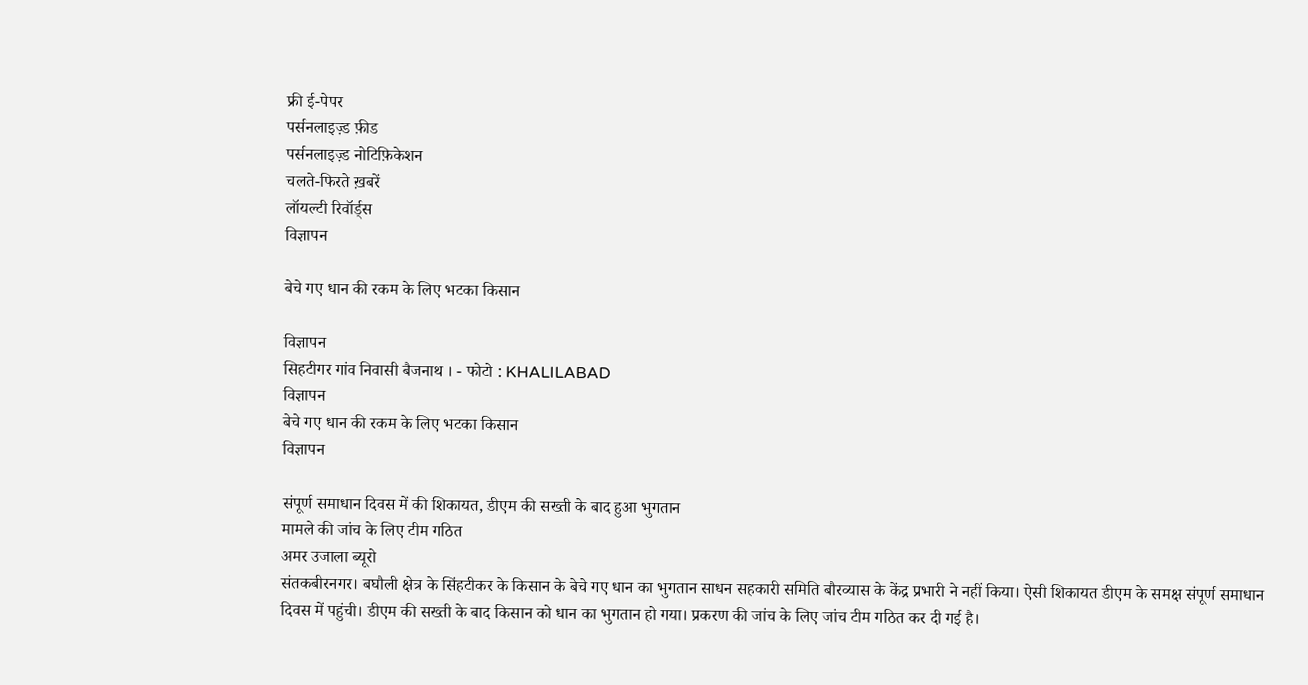फ्री ई-पेपर
पर्सनलाइज़्ड फ़ीड
पर्सनलाइज़्ड नोटिफ़िकेशन
चलते-फिरते ख़बरें
लॉयल्टी रिवॉर्ड्स
विज्ञापन

बेचे गए धान की रकम के लिए भटका किसान

विज्ञापन
सिहटीगर गांव निवासी बैजनाथ । - फोटो : KHALILABAD
विज्ञापन
बेचे गए धान की रकम के लिए भटका किसान
विज्ञापन

संपूर्ण समाधान दिवस में की शिकायत, डीएम की सख्ती के बाद हुआ भुगतान
मामले की जांच के लिए टीम गठित
अमर उजाला ब्यूरो
संतकबीरनगर। बघौली क्षेत्र के सिंहटीकर के किसान के बेचे गए धान का भुगतान साधन सहकारी समिति बौरव्यास के केंद्र प्रभारी ने नहीं किया। ऐसी शिकायत डीएम के समक्ष संपूर्ण समाधान दिवस में पहुंची। डीएम की सख्ती के बाद किसान को धान का भुगतान हो गया। प्रकरण की जांच के लिए जांच टीम गठित कर दी गई है।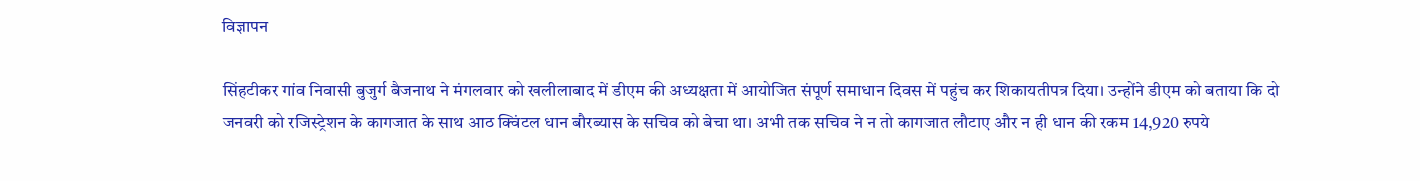विज्ञापन

सिंहटीकर गांव निवासी बुजुर्ग बैजनाथ ने मंगलवार को खलीलाबाद में डीएम की अध्यक्षता में आयोजित संपूर्ण समाधान दिवस में पहुंच कर शिकायतीपत्र दिया। उन्होंने डीएम को बताया कि दो जनवरी को रजिस्ट्रेशन के कागजात के साथ आठ क्विंटल धान बौरब्यास के सचिव को बेचा था। अभी तक सचिव ने न तो कागजात लौटाए और न ही धान की रकम 14,920 रुपये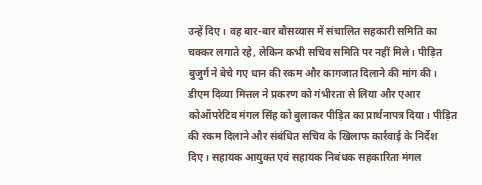उन्हें दिए। वह बार-बार बौसव्यास में संचालित सहकारी समिति का चक्कर लगाते रहे, लेकिन कभी सचिव समिति पर नहीं मिले। पीड़ित बुजुर्ग ने बेचे गए धान की रकम और कागजात दिलाने की मांग की। डीएम दिव्या मित्तल ने प्रकरण को गंभीरता से लिया और एआर कोऑपरेटिव मंगल सिंह को बुलाकर पीड़ित का प्रार्थनापत्र दिया। पीड़ित की रकम दिलाने और संबंधित सचिव के खिलाफ कार्रवाई के निर्देश दिए। सहायक आयुक्त एवं सहायक निबंधक सहकारिता मंगल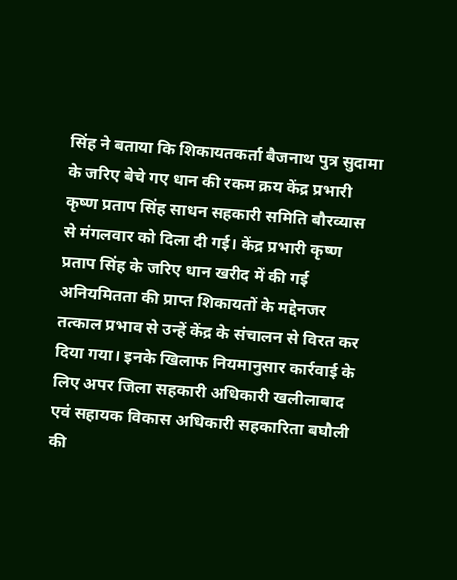सिंह ने बताया कि शिकायतकर्ता बैजनाथ पुत्र सुदामा के जरिए बेचे गए धान की रकम क्रय केंद्र प्रभारी कृष्ण प्रताप सिंह साधन सहकारी समिति बौरव्यास से मंगलवार को दिला दी गई। केंद्र प्रभारी कृष्ण प्रताप सिंह के जरिए धान खरीद में की गई अनियमितता की प्राप्त शिकायतों के मद्देनजर तत्काल प्रभाव से उन्हें केंद्र के संचालन से विरत कर दिया गया। इनके खिलाफ नियमानुसार कार्रवाई के लिए अपर जिला सहकारी अधिकारी खलीलाबाद एवं सहायक विकास अधिकारी सहकारिता बघौली की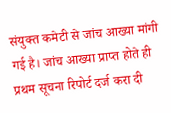संयुक्त कमेटी से जांच आख्या मांगी गई है। जांच आख्या प्राप्त होते ही प्रथम सूचना रिपोर्ट दर्ज करा दी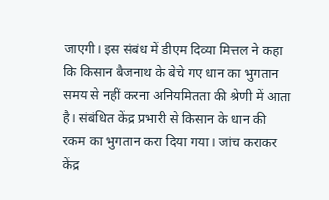जाएगी। इस संबंध में डीएम दिव्या मित्तल ने कहा कि किसान बैजनाथ के बेचे गए धान का भुगतान समय से नहीं करना अनियमितता की श्रेणी में आता है। संबंधित केंद्र प्रभारी से किसान के धान की रकम का भुगतान करा दिया गया। जांच कराकर केंद्र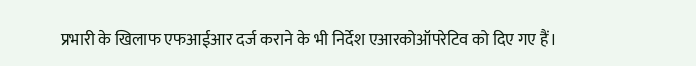प्रभारी के खिलाफ एफआईआर दर्ज कराने के भी निर्देश एआरकोऑपरेटिव को दिए गए हैं।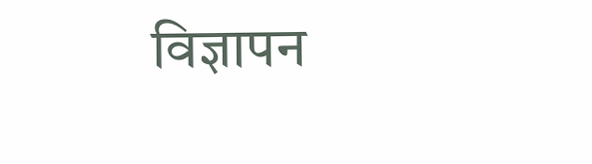विज्ञापन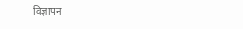विज्ञापन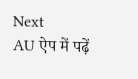Next
AU ऐप में पढ़ें